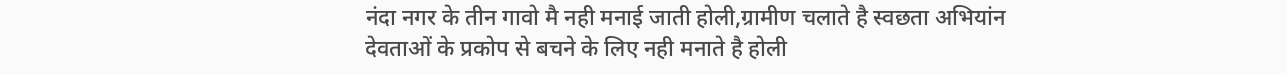नंदा नगर के तीन गावो मै नही मनाई जाती होली,ग्रामीण चलाते है स्वछता अभियांन
देवताओं के प्रकोप से बचने के लिए नही मनाते है होली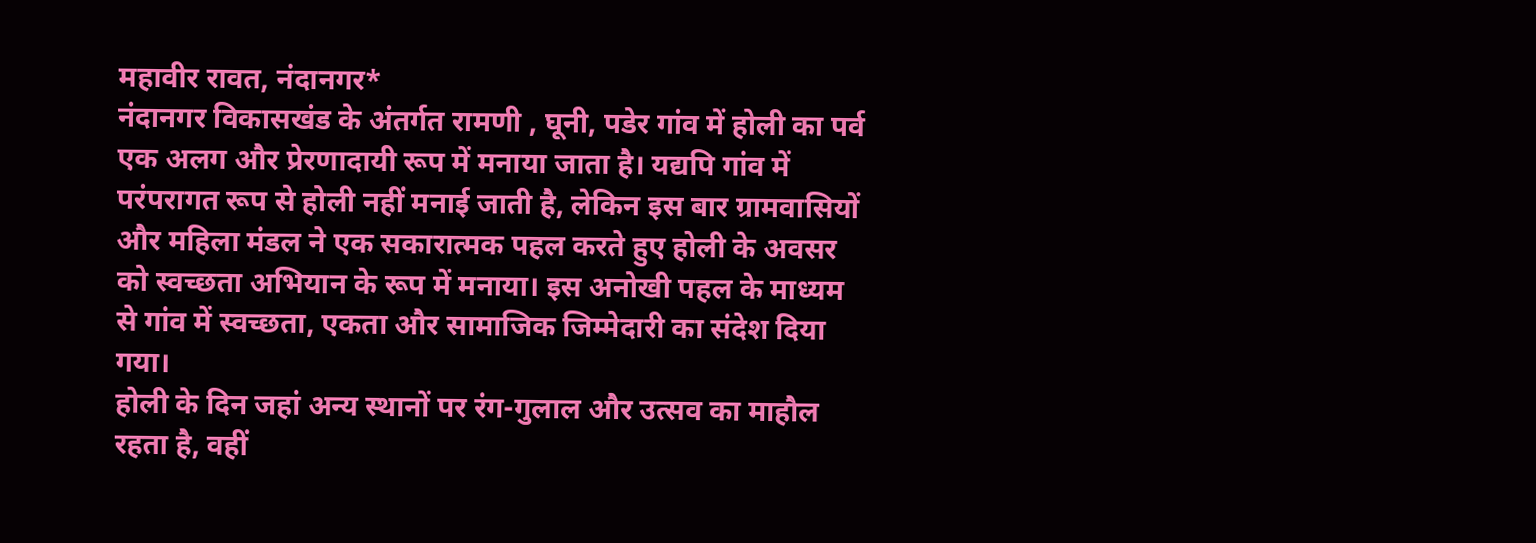महावीर रावत, नंदानगर*
नंदानगर विकासखंड के अंतर्गत रामणी , घूनी, पडेर गांव में होली का पर्व एक अलग और प्रेरणादायी रूप में मनाया जाता है। यद्यपि गांव में परंपरागत रूप से होली नहीं मनाई जाती है, लेकिन इस बार ग्रामवासियों और महिला मंडल ने एक सकारात्मक पहल करते हुए होली के अवसर को स्वच्छता अभियान के रूप में मनाया। इस अनोखी पहल के माध्यम से गांव में स्वच्छता, एकता और सामाजिक जिम्मेदारी का संदेश दिया गया।
होली के दिन जहां अन्य स्थानों पर रंग-गुलाल और उत्सव का माहौल रहता है, वहीं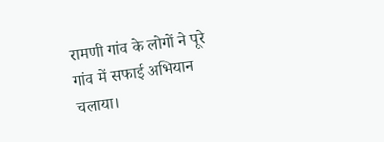रामणी गांव के लोगों ने पूरे गांव में सफाई अभियान चलाया।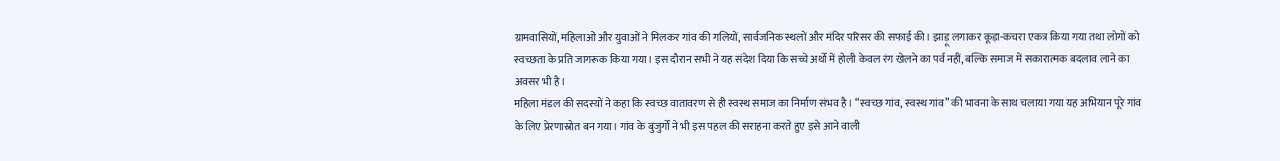ग्रामवासियों, महिलाओं और युवाओं ने मिलकर गांव की गलियों, सार्वजनिक स्थलों और मंदिर परिसर की सफाई की। झाड़ू लगाकर कूड़ा-कचरा एकत्र किया गया तथा लोगों को स्वच्छता के प्रति जागरूक किया गया। इस दौरान सभी ने यह संदेश दिया कि सच्चे अर्थों में होली केवल रंग खेलने का पर्व नहीं, बल्कि समाज में सकारात्मक बदलाव लाने का अवसर भी है।
महिला मंडल की सदस्यों ने कहा कि स्वच्छ वातावरण से ही स्वस्थ समाज का निर्माण संभव है। “स्वच्छ गांव, स्वस्थ गांव” की भावना के साथ चलाया गया यह अभियान पूरे गांव के लिए प्रेरणास्रोत बन गया। गांव के बुजुर्गों ने भी इस पहल की सराहना करते हुए इसे आने वाली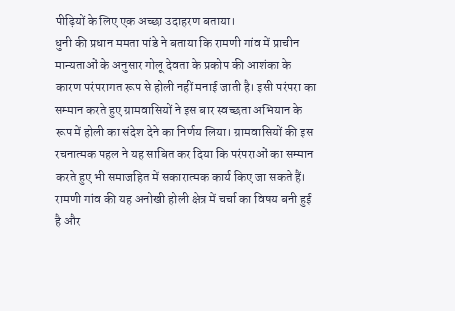पीढ़ियों के लिए एक अच्छा उदाहरण बताया।
धुनी की प्रधान ममता पांडे ने बताया कि रामणी गांव में प्राचीन मान्यताओं के अनुसार गोलू देवता के प्रकोप की आशंका के कारण परंपरागत रूप से होली नहीं मनाई जाती है। इसी परंपरा का सम्मान करते हुए ग्रामवासियों ने इस बार स्वच्छता अभियान के रूप में होली का संदेश देने का निर्णय लिया। ग्रामवासियों की इस रचनात्मक पहल ने यह साबित कर दिया कि परंपराओं का सम्मान करते हुए भी समाजहित में सकारात्मक कार्य किए जा सकते हैं। रामणी गांव की यह अनोखी होली क्षेत्र में चर्चा का विषय बनी हुई है और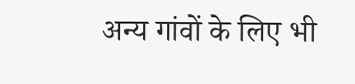अन्य गांवों के लिए भी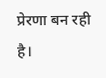प्रेरणा बन रही है।